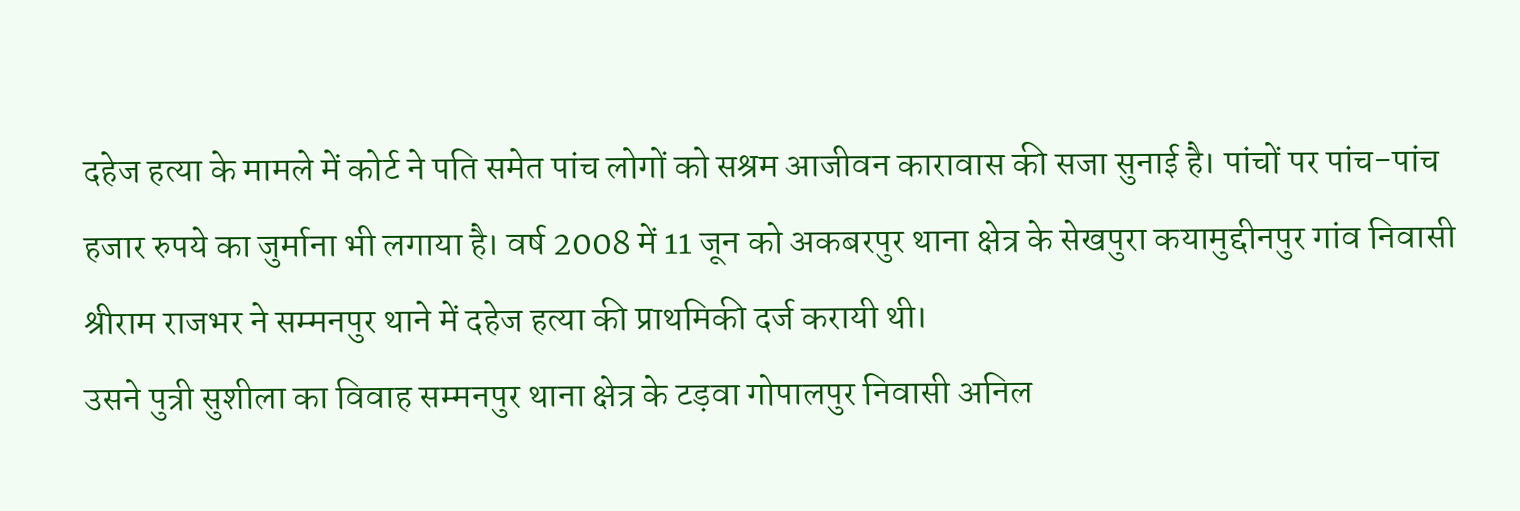दहेज हत्या के मामले में कोर्ट ने पति समेत पांच लोगों को सश्रम आजीवन कारावास की सजा सुनाई है। पांचों पर पांच-पांच हजार रुपये का जुर्माना भी लगाया है। वर्ष 2008 में 11 जून को अकबरपुर थाना क्षेत्र के सेखपुरा कयामुद्दीनपुर गांव निवासी श्रीराम राजभर ने सम्मनपुर थाने में दहेज हत्या की प्राथमिकी दर्ज करायी थी।
उसने पुत्री सुशीला का विवाह सम्मनपुर थाना क्षेत्र के टड़वा गोपालपुर निवासी अनिल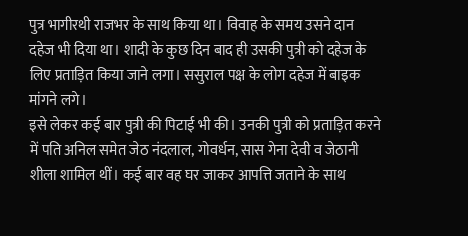पुत्र भागीरथी राजभर के साथ किया था। विवाह के समय उसने दान दहेज भी दिया था। शादी के कुछ दिन बाद ही उसकी पुत्री को दहेज के लिए प्रताड़ित किया जाने लगा। ससुराल पक्ष के लोग दहेज में बाइक मांगने लगे।
इसे लेकर कई बार पुत्री की पिटाई भी की। उनकी पुत्री को प्रताड़ित करने में पति अनिल समेत जेठ नंदलाल, गोवर्धन, सास गेना देवी व जेठानी शीला शामिल थीं। कई बार वह घर जाकर आपत्ति जताने के साथ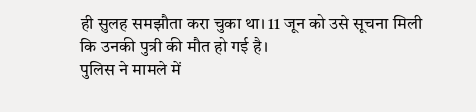ही सुलह समझौता करा चुका था। 11 जून को उसे सूचना मिली कि उनकी पुत्री की मौत हो गई है।
पुलिस ने मामले में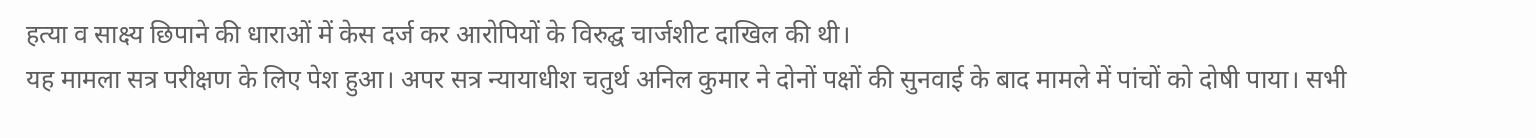हत्या व साक्ष्य छिपाने की धाराओं में केस दर्ज कर आरोपियों के विरुद्घ चार्जशीट दाखिल की थी।
यह मामला सत्र परीक्षण के लिए पेश हुआ। अपर सत्र न्यायाधीश चतुर्थ अनिल कुमार ने दोनों पक्षों की सुनवाई के बाद मामले में पांचों को दोषी पाया। सभी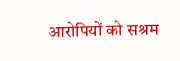आरोपियों को सश्रम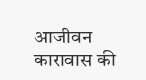आजीवन कारावास की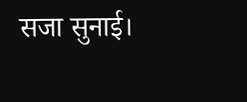सजा सुनाई।